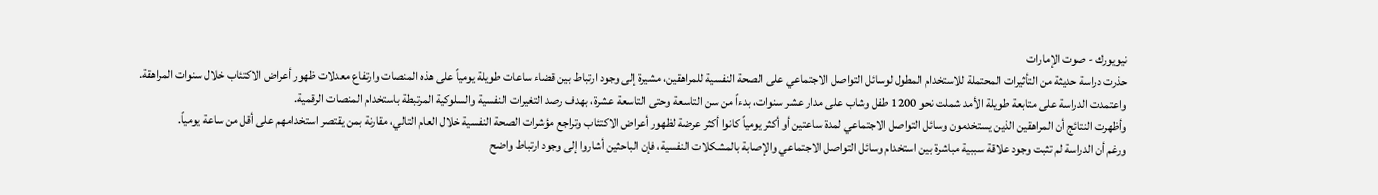نيويورك - صوت الإمارات
حذرت دراسة حديثة من التأثيرات المحتملة للاستخدام المطول لوسائل التواصل الاجتماعي على الصحة النفسية للمراهقين، مشيرة إلى وجود ارتباط بين قضاء ساعات طويلة يومياً على هذه المنصات وارتفاع معدلات ظهور أعراض الاكتئاب خلال سنوات المراهقة.
واعتمدت الدراسة على متابعة طويلة الأمد شملت نحو 1200 طفل وشاب على مدار عشر سنوات، بدءاً من سن التاسعة وحتى التاسعة عشرة، بهدف رصد التغيرات النفسية والسلوكية المرتبطة باستخدام المنصات الرقمية.
وأظهرت النتائج أن المراهقين الذين يستخدمون وسائل التواصل الاجتماعي لمدة ساعتين أو أكثر يومياً كانوا أكثر عرضة لظهور أعراض الاكتئاب وتراجع مؤشرات الصحة النفسية خلال العام التالي، مقارنة بمن يقتصر استخدامهم على أقل من ساعة يومياً.
ورغم أن الدراسة لم تثبت وجود علاقة سببية مباشرة بين استخدام وسائل التواصل الاجتماعي والإصابة بالمشكلات النفسية، فإن الباحثين أشاروا إلى وجود ارتباط واضح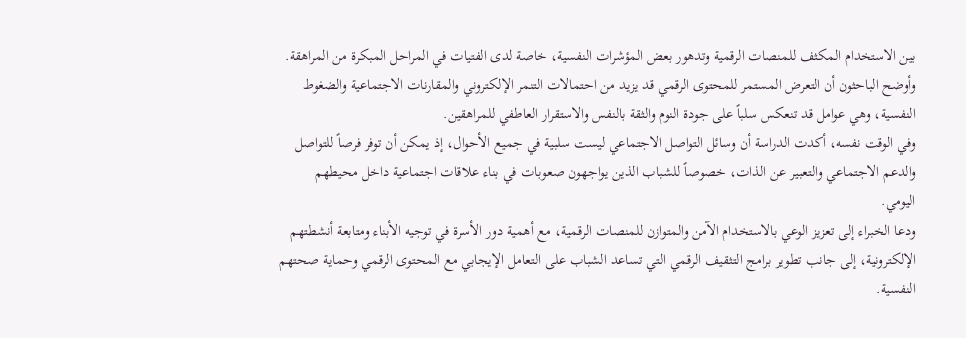بين الاستخدام المكثف للمنصات الرقمية وتدهور بعض المؤشرات النفسية، خاصة لدى الفتيات في المراحل المبكرة من المراهقة.
وأوضح الباحثون أن التعرض المستمر للمحتوى الرقمي قد يزيد من احتمالات التنمر الإلكتروني والمقارنات الاجتماعية والضغوط النفسية، وهي عوامل قد تنعكس سلباً على جودة النوم والثقة بالنفس والاستقرار العاطفي للمراهقين.
وفي الوقت نفسه، أكدت الدراسة أن وسائل التواصل الاجتماعي ليست سلبية في جميع الأحوال، إذ يمكن أن توفر فرصاً للتواصل والدعم الاجتماعي والتعبير عن الذات، خصوصاً للشباب الذين يواجهون صعوبات في بناء علاقات اجتماعية داخل محيطهم اليومي.
ودعا الخبراء إلى تعزيز الوعي بالاستخدام الآمن والمتوازن للمنصات الرقمية، مع أهمية دور الأسرة في توجيه الأبناء ومتابعة أنشطتهم الإلكترونية، إلى جانب تطوير برامج التثقيف الرقمي التي تساعد الشباب على التعامل الإيجابي مع المحتوى الرقمي وحماية صحتهم النفسية.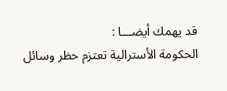قد يهمك أيضـــا :
الحكومة الأسترالية تعتزم حظر وسائل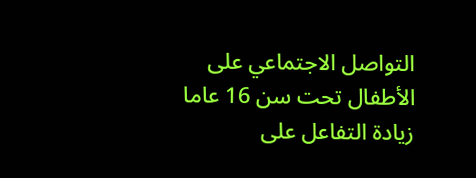التواصل الاجتماعي على الأطفال تحت سن 16 عاما
زيادة التفاعل على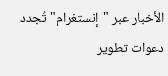الأخبار عبر "إنستغرام" تُجدد دعوات تطوير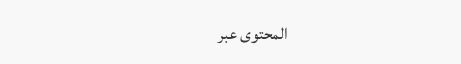المحتوى عبر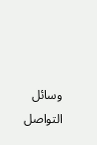وسائل التواصل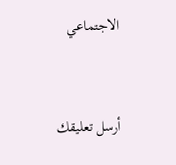الاجتماعي


أرسل تعليقك